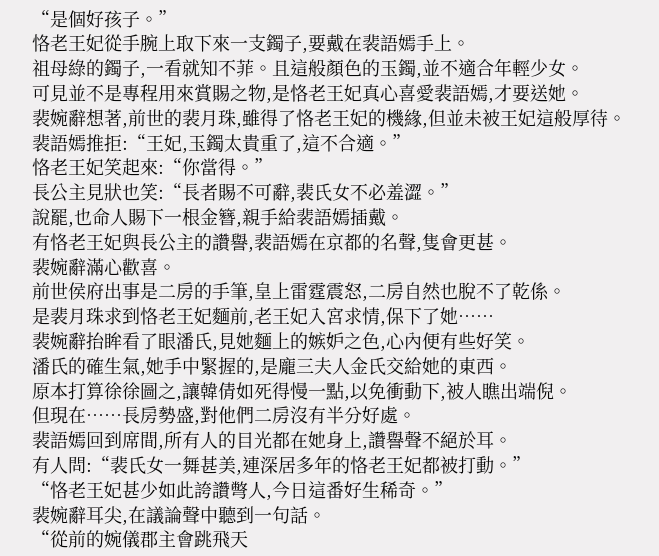“是個好孩子。”
恪老王妃從手腕上取下來一支鐲子,要戴在裴語嫣手上。
祖母綠的鐲子,一看就知不菲。且這般顏色的玉鐲,並不適合年輕少女。
可見並不是專程用來賞賜之物,是恪老王妃真心喜愛裴語嫣,才要送她。
裴婉辭想著,前世的裴月珠,雖得了恪老王妃的機緣,但並未被王妃這般厚待。
裴語嫣推拒:“王妃,玉鐲太貴重了,這不合適。”
恪老王妃笑起來:“你當得。”
長公主見狀也笑:“長者賜不可辭,裴氏女不必羞澀。”
說罷,也命人賜下一根金簪,親手給裴語嫣插戴。
有恪老王妃與長公主的讚譽,裴語嫣在京都的名聲,隻會更甚。
裴婉辭滿心歡喜。
前世侯府出事是二房的手筆,皇上雷霆震怒,二房自然也脫不了乾係。
是裴月珠求到恪老王妃麵前,老王妃入宮求情,保下了她……
裴婉辭抬眸看了眼潘氏,見她麵上的嫉妒之色,心內便有些好笑。
潘氏的確生氣,她手中緊握的,是龐三夫人金氏交給她的東西。
原本打算徐徐圖之,讓韓倩如死得慢一點,以免衝動下,被人瞧出端倪。
但現在……長房勢盛,對他們二房沒有半分好處。
裴語嫣回到席間,所有人的目光都在她身上,讚譽聲不絕於耳。
有人問:“裴氏女一舞甚美,連深居多年的恪老王妃都被打動。”
“恪老王妃甚少如此誇讚彆人,今日這番好生稀奇。”
裴婉辭耳尖,在議論聲中聽到一句話。
“從前的婉儀郡主會跳飛天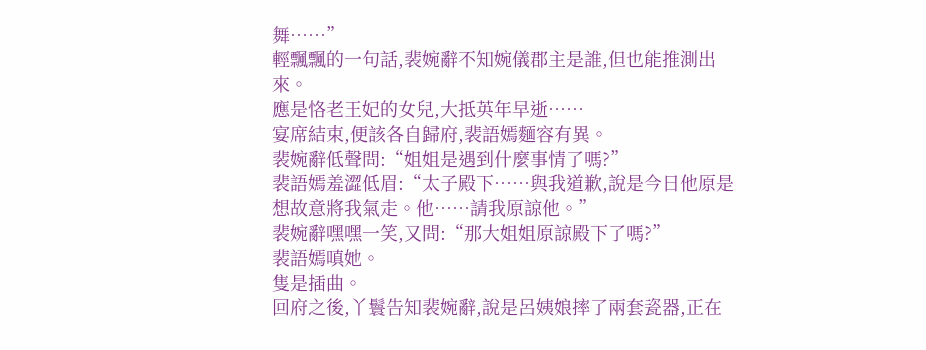舞……”
輕飄飄的一句話,裴婉辭不知婉儀郡主是誰,但也能推測出來。
應是恪老王妃的女兒,大抵英年早逝……
宴席結束,便該各自歸府,裴語嫣麵容有異。
裴婉辭低聲問:“姐姐是遇到什麼事情了嗎?”
裴語嫣羞澀低眉:“太子殿下……與我道歉,說是今日他原是想故意將我氣走。他……請我原諒他。”
裴婉辭嘿嘿一笑,又問:“那大姐姐原諒殿下了嗎?”
裴語嫣嗔她。
隻是插曲。
回府之後,丫鬟告知裴婉辭,說是呂姨娘摔了兩套瓷器,正在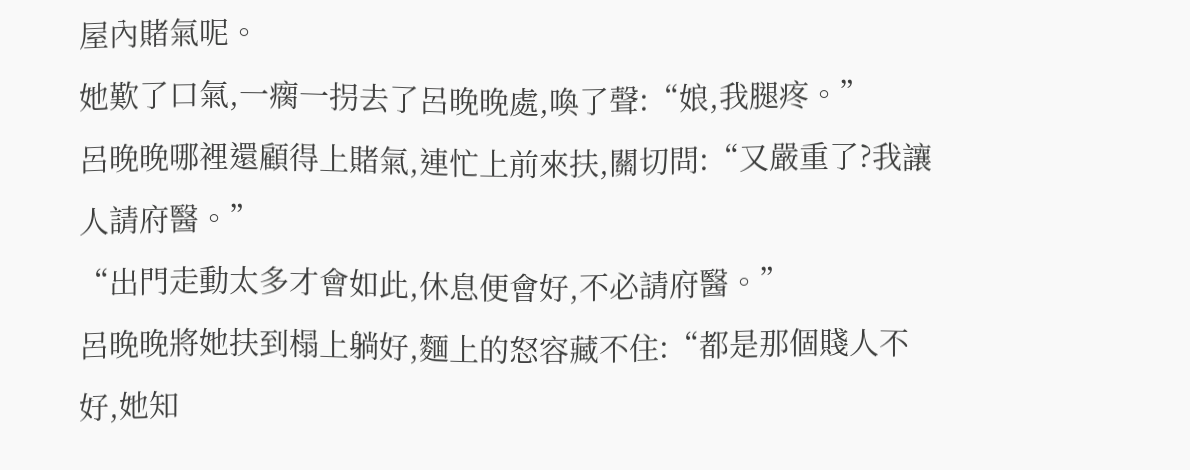屋內賭氣呢。
她歎了口氣,一瘸一拐去了呂晚晚處,喚了聲:“娘,我腿疼。”
呂晚晚哪裡還顧得上賭氣,連忙上前來扶,關切問:“又嚴重了?我讓人請府醫。”
“出門走動太多才會如此,休息便會好,不必請府醫。”
呂晚晚將她扶到榻上躺好,麵上的怒容藏不住:“都是那個賤人不好,她知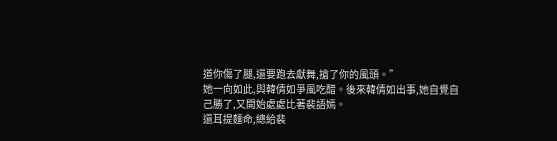道你傷了腿,還要跑去獻舞,搶了你的風頭。”
她一向如此,與韓倩如爭風吃醋。後來韓倩如出事,她自覺自己勝了,又開始處處比著裴語嫣。
還耳提麵命,總給裴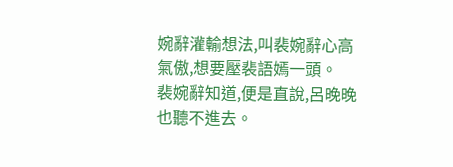婉辭灌輸想法,叫裴婉辭心高氣傲,想要壓裴語嫣一頭。
裴婉辭知道,便是直說,呂晚晚也聽不進去。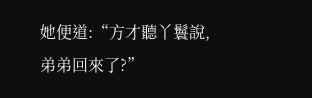她便道:“方才聽丫鬟說,弟弟回來了?”